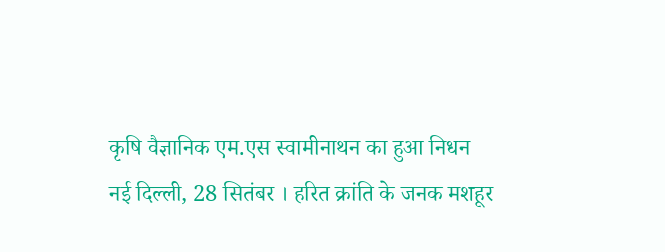कृषि वैज्ञानिक एम.एस स्वामीनाथन का हुआ निधन
नई दिल्ली, 28 सितंबर । हरित क्रांति के जनक मशहूर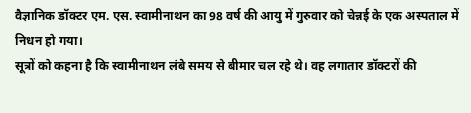वैज्ञानिक डॉक्टर एम. एस. स्वामीनाथन का 98 वर्ष की आयु में गुरुवार को चेन्नई के एक अस्पताल में निधन हो गया।
सूत्रों को कहना है कि स्वामीनाथन लंबे समय से बीमार चल रहे थे। वह लगातार डॉक्टरों की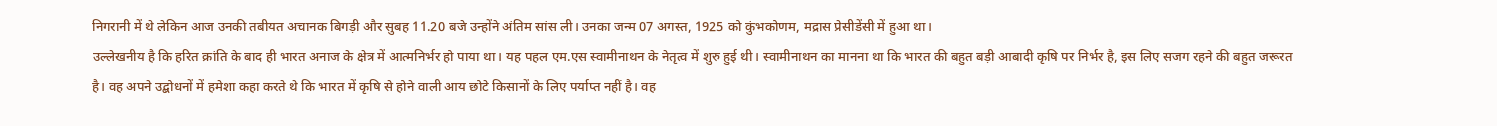निगरानी में थे लेकिन आज उनकी तबीयत अचानक बिगड़ी और सुबह 11.20 बजे उन्होंने अंतिम सांस ली। उनका जन्म 07 अगस्त, 1925 को कुंभकोणम, मद्रास प्रेसीडेंसी में हुआ था।
उल्लेखनीय है कि हरित क्रांति के बाद ही भारत अनाज के क्षेत्र में आत्मनिर्भर हो पाया था। यह पहल एम.एस स्वामीनाथन के नेतृत्व में शुरु हुई थी। स्वामीनाथन का मानना था कि भारत की बहुत बड़ी आबादी कृषि पर निर्भर है, इस लिए सजग रहने की बहुत जरूरत है। वह अपने उद्बोधनों में हमेशा कहा करते थे कि भारत में कृषि से होने वाली आय छोटे किसानों के लिए पर्याप्त नहीं है। वह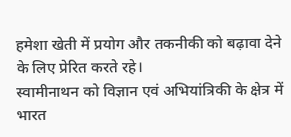हमेशा खेती में प्रयोग और तकनीकी को बढ़ावा देने के लिए प्रेरित करते रहे।
स्वामीनाथन को विज्ञान एवं अभियांत्रिकी के क्षेत्र में भारत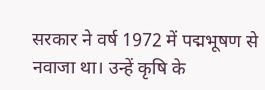सरकार ने वर्ष 1972 में पद्मभूषण से नवाजा था। उन्हें कृषि के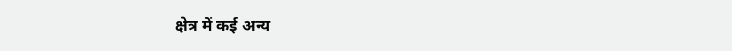क्षेत्र में कई अन्य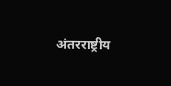अंतरराष्ट्रीय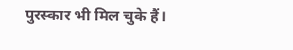पुरस्कार भी मिल चुके हैं।